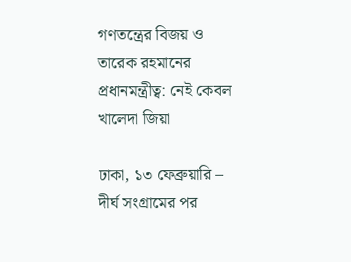গণতন্ত্রের বিজয় ও তারেক রহমানের প্রধানমন্ত্রীত্ব: নেই কেবল খালেদা জিয়া

ঢাকা, ১৩ ফেব্রুয়ারি – দীর্ঘ সংগ্রামের পর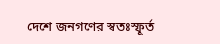দেশে জনগণের স্বতঃস্ফূর্ত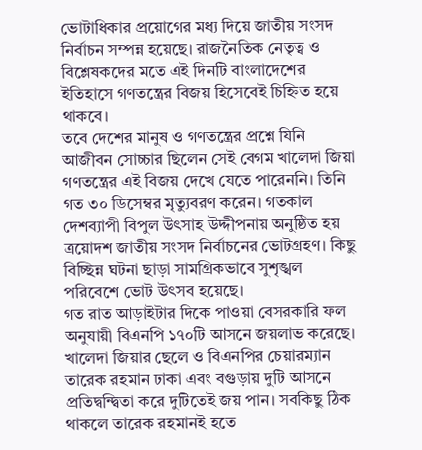ভোটাধিকার প্রয়োগের মধ্য দিয়ে জাতীয় সংসদ নির্বাচন সম্পন্ন হয়েছে। রাজনৈতিক নেতৃত্ব ও বিশ্লেষকদের মতে এই দিনটি বাংলাদেশের ইতিহাসে গণতন্ত্রের বিজয় হিসেবেই চিহ্নিত হয়ে থাকবে।
তবে দেশের মানুষ ও গণতন্ত্রের প্রশ্নে যিনি আজীবন সোচ্চার ছিলেন সেই বেগম খালেদা জিয়া গণতন্ত্রের এই বিজয় দেখে যেতে পারেননি। তিনি গত ৩০ ডিসেম্বর মৃত্যুবরণ করেন। গতকাল দেশব্যাপী বিপুল উৎসাহ উদ্দীপনায় অনুষ্ঠিত হয় ত্রয়োদশ জাতীয় সংসদ নির্বাচনের ভোটগ্রহণ। কিছু বিচ্ছিন্ন ঘটনা ছাড়া সামগ্রিকভাবে সুশৃঙ্খল পরিবেশে ভোট উৎসব হয়েছে।
গত রাত আড়াইটার দিকে পাওয়া বেসরকারি ফল অনুযায়ী বিএনপি ১৭০টি আসনে জয়লাভ করেছে। খালেদা জিয়ার ছেলে ও বিএনপির চেয়ারম্যান তারেক রহমান ঢাকা এবং বগুড়ায় দুটি আসনে প্রতিদ্বন্দ্বিতা করে দুটিতেই জয় পান। সবকিছু ঠিক থাকলে তারেক রহমানই হতে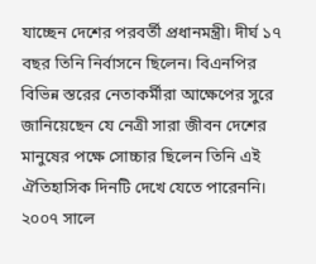যাচ্ছেন দেশের পরবর্তী প্রধানমন্ত্রী। দীর্ঘ ১৭ বছর তিনি নির্বাসনে ছিলেন। বিএনপির বিভিন্ন স্তরের নেতাকর্মীরা আক্ষেপের সুরে জানিয়েছেন যে নেত্রী সারা জীবন দেশের মানুষের পক্ষে সোচ্চার ছিলেন তিনি এই ঐতিহাসিক দিনটি দেখে যেতে পারেননি।
২০০৭ সালে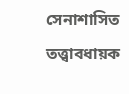সেনাশাসিত তত্ত্বাবধায়ক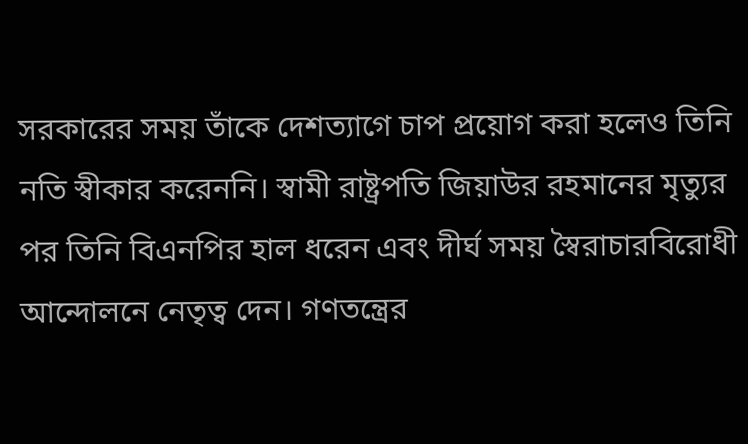সরকারের সময় তাঁকে দেশত্যাগে চাপ প্রয়োগ করা হলেও তিনি নতি স্বীকার করেননি। স্বামী রাষ্ট্রপতি জিয়াউর রহমানের মৃত্যুর পর তিনি বিএনপির হাল ধরেন এবং দীর্ঘ সময় স্বৈরাচারবিরোধী আন্দোলনে নেতৃত্ব দেন। গণতন্ত্রের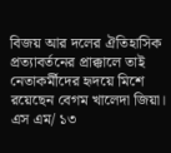বিজয় আর দলের ঐতিহাসিক প্রত্যাবর্তনের প্রাক্কালে তাই নেতাকর্মীদের হৃদয়ে মিশে রয়েছেন বেগম খালেদা জিয়া।
এস এম/ ১৩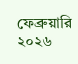ফেব্রুয়ারি ২০২৬